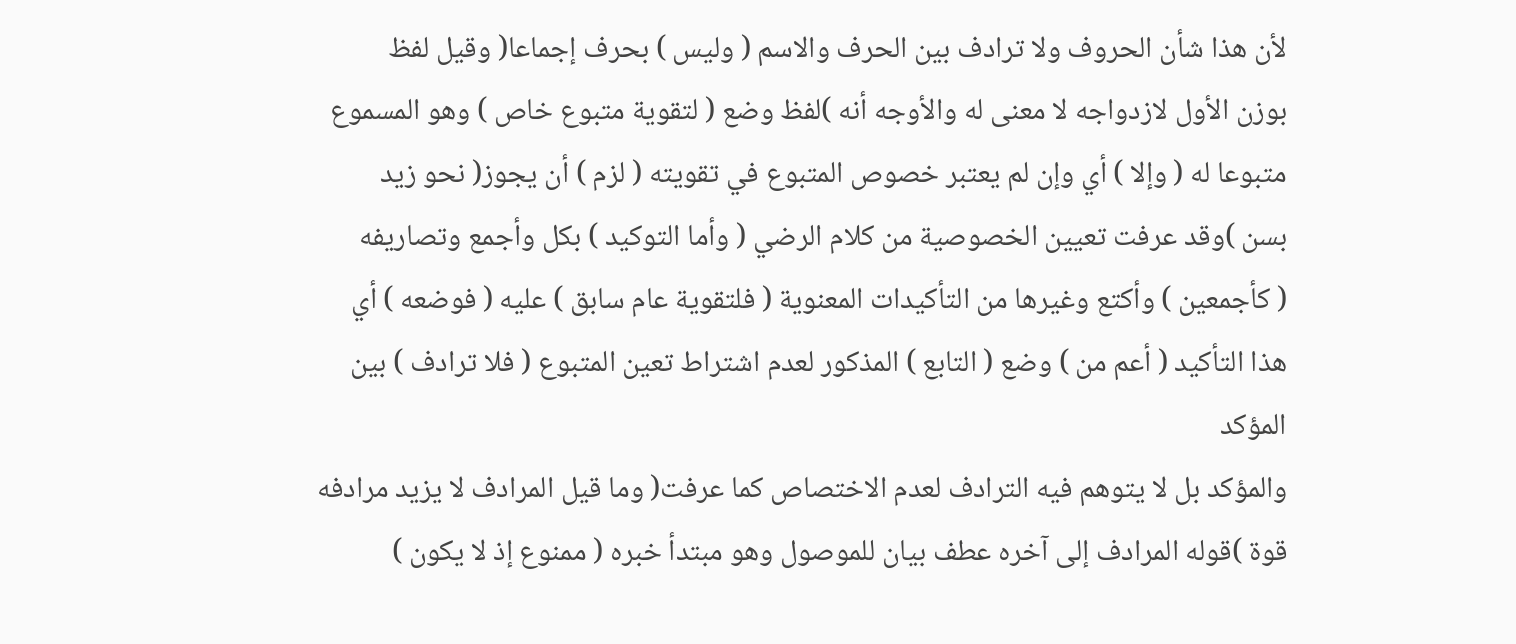لأن هذا شأن الحروف ولا ترادف بين الحرف والاسم ( وليس ) بحرف إجماعا( وقيل لفظ
بوزن الأول لازدواجه لا معنى له والأوجه أنه )لفظ وضع ( لتقوية متبوع خاص ) وهو المسموع
متبوعا له ( وإلا ) أي وإن لم يعتبر خصوص المتبوع في تقويته ( لزم ) أن يجوز( نحو زيد
بسن )وقد عرفت تعيين الخصوصية من كلام الرضي ( وأما التوكيد ) بكل وأجمع وتصاريفه
( كأجمعين ) وأكتع وغيرها من التأكيدات المعنوية ( فلتقوية عام سابق ) عليه ( فوضعه ) أي
هذا التأكيد ( أعم من ) وضع ( التابع ) المذكور لعدم اشتراط تعين المتبوع ( فلا ترادف ) بين المؤكد
والمؤكد بل لا يتوهم فيه الترادف لعدم الاختصاص كما عرفت( وما قيل المرادف لا يزيد مرادفه
قوة )قوله المرادف إلى آخره عطف بيان للموصول وهو مبتدأ خبره ( ممنوع إذ لا يكون )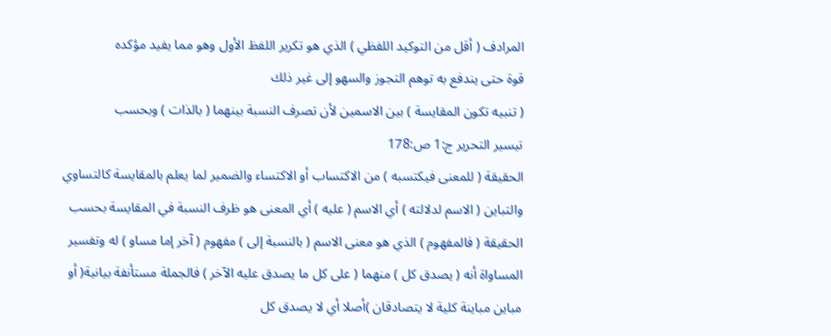المرادف ( أقل من التوكيد اللفظي ) الذي هو تكرير اللفظ الأول وهو مما يفيد مؤكده
قوة حتى يندفع به توهم التجوز والسهو إلى غير ذلك
( تنبيه تكون المقايسة ) بين الاسمين لأن تصرف النسبة بينهما ( بالذات ) وبحسب
تيسير التحرير ج:1 ص:178
الحقيقة ( للمعنى فيكتسبه ) من الاكتساب أو الاكتساء والضمير لما يعلم بالمقايسة كالتساوي
والتباين ( الاسم لدلالته ) أي الاسم ( عليه ) أي المعنى هو ظرف النسبة في المقايسة بحسب
الحقيقة ( فالمفهوم ) الذي هو معنى الاسم ( بالنسبة إلى ) مفهوم ( آخر إما مساو ) له وتفسير
المساواة أنه ( يصدق كل ) منهما ( على كل ما يصدق عليه الآخر ) فالجملة مستأنفة بيانية( أو
مباين مباينة كلية لا يتصادقان )أصلا أي لا يصدق كل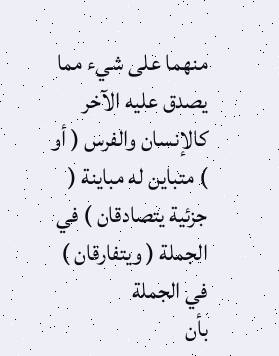منهما على شيء مما يصدق عليه الآخر
كالإنسان والفرس ( أو ) متباين له مباينة ( جزئية يتصادقان ) في الجملة ( ويتفارقان ) في الجملة
بأن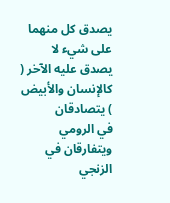يصدق كل منهما على شيء لا يصدق عليه الآخر ( كالإنسان والأبيض ) يتصادقان
في الرومي ويتفارقان في الزنجي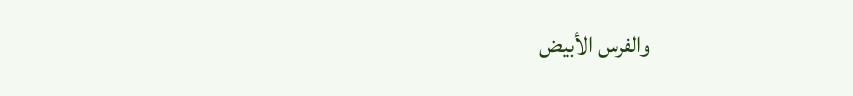والفرس الأبيض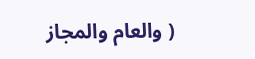( والعام والمجاز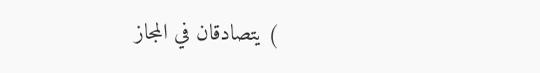) يتصادقان في المجاز